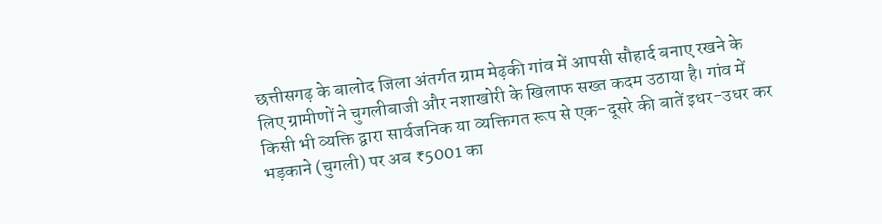छत्तीसगढ़ के बालोद जिला अंतर्गत ग्राम मेढ़की गांव में आपसी सौहार्द बनाए रखने के लिए ग्रामीणों ने चुगलीबाजी और नशाखोरी के खिलाफ सख्त कदम उठाया है। गांव में किसी भी व्यक्ति द्वारा सार्वजनिक या व्यक्तिगत रूप से एक-दूसरे की बातें इधर-उधर कर भड़काने (चुगली) पर अब ₹5001 का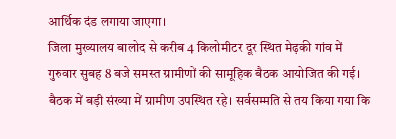आर्थिक दंड लगाया जाएगा।
जिला मुख्यालय बालोद से करीब 4 किलोमीटर दूर स्थित मेढ़की गांव में गुरुवार सुबह 8 बजे समस्त ग्रामीणों की सामूहिक बैठक आयोजित की गई। बैठक में बड़ी संख्या में ग्रामीण उपस्थित रहे। सर्वसम्मति से तय किया गया कि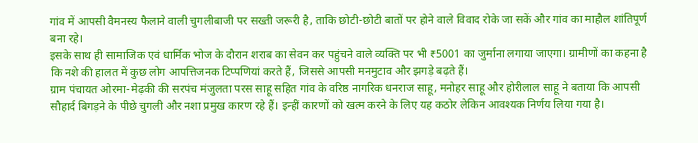गांव में आपसी वैमनस्य फैलाने वाली चुगलीबाजी पर सख्ती जरूरी है, ताकि छोटी-छोटी बातों पर होने वाले विवाद रोके जा सकें और गांव का माहौल शांतिपूर्ण बना रहे।
इसके साथ ही सामाजिक एवं धार्मिक भोज के दौरान शराब का सेवन कर पहुंचने वाले व्यक्ति पर भी ₹5001 का जुर्माना लगाया जाएगा। ग्रामीणों का कहना है कि नशे की हालत में कुछ लोग आपत्तिजनक टिप्पणियां करते हैं, जिससे आपसी मनमुटाव और झगड़े बढ़ते हैं।
ग्राम पंचायत ओरमा-मेढ़की की सरपंच मंजुलता परस साहू सहित गांव के वरिष्ठ नागरिक धनराज साहू, मनोहर साहू और होरीलाल साहू ने बताया कि आपसी सौहार्द बिगड़ने के पीछे चुगली और नशा प्रमुख कारण रहे हैं। इन्हीं कारणों को खत्म करने के लिए यह कठोर लेकिन आवश्यक निर्णय लिया गया है।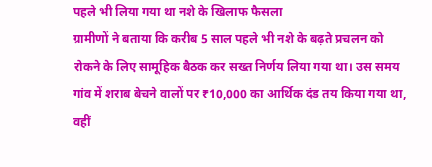पहले भी लिया गया था नशे के खिलाफ फैसला
ग्रामीणों ने बताया कि करीब 5 साल पहले भी नशे के बढ़ते प्रचलन को रोकने के लिए सामूहिक बैठक कर सख्त निर्णय लिया गया था। उस समय गांव में शराब बेचने वालों पर ₹10,000 का आर्थिक दंड तय किया गया था, वहीं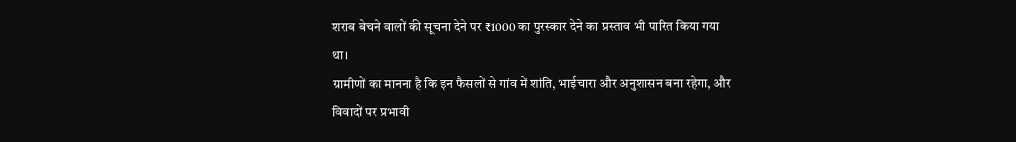शराब बेचने वालों की सूचना देने पर ₹1000 का पुरस्कार देने का प्रस्ताव भी पारित किया गया था।
ग्रामीणों का मानना है कि इन फैसलों से गांव में शांति, भाईचारा और अनुशासन बना रहेगा, और विवादों पर प्रभावी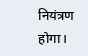नियंत्रण होगा।